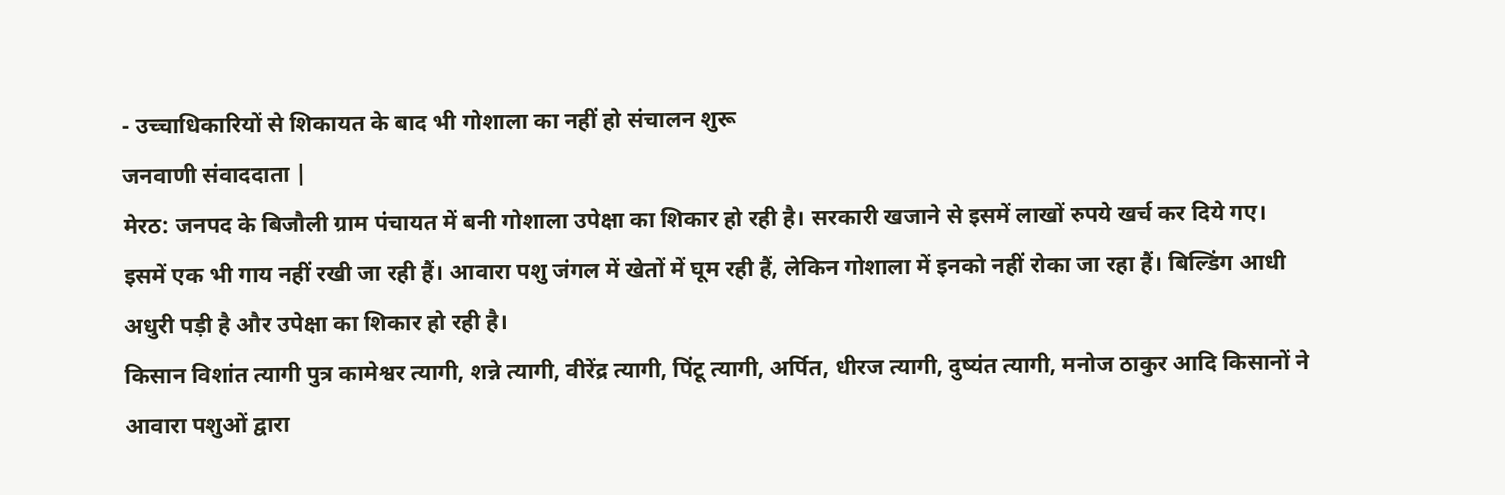- उच्चाधिकारियों से शिकायत के बाद भी गोशाला का नहीं हो संचालन शुरू
जनवाणी संवाददाता |
मेरठ: जनपद के बिजौली ग्राम पंचायत में बनी गोशाला उपेक्षा का शिकार हो रही है। सरकारी खजाने से इसमें लाखों रुपये खर्च कर दिये गए। इसमें एक भी गाय नहीं रखी जा रही हैं। आवारा पशु जंगल में खेतों में घूम रही हैं, लेकिन गोशाला में इनको नहीं रोका जा रहा हैं। बिल्डिंग आधी अधुरी पड़ी है और उपेक्षा का शिकार हो रही है।
किसान विशांत त्यागी पुत्र कामेश्वर त्यागी, शन्ने त्यागी, वीरेंद्र त्यागी, पिंटू त्यागी, अर्पित, धीरज त्यागी, दुष्यंत त्यागी, मनोज ठाकुर आदि किसानों ने आवारा पशुओं द्वारा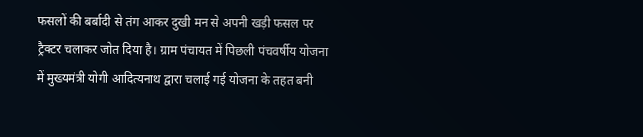फसलों की बर्बादी से तंग आकर दुखी मन से अपनी खड़ी फसल पर ट्रैक्टर चलाकर जोत दिया है। ग्राम पंचायत में पिछली पंचवर्षीय योजना में मुख्यमंत्री योगी आदित्यनाथ द्वारा चलाई गई योजना के तहत बनी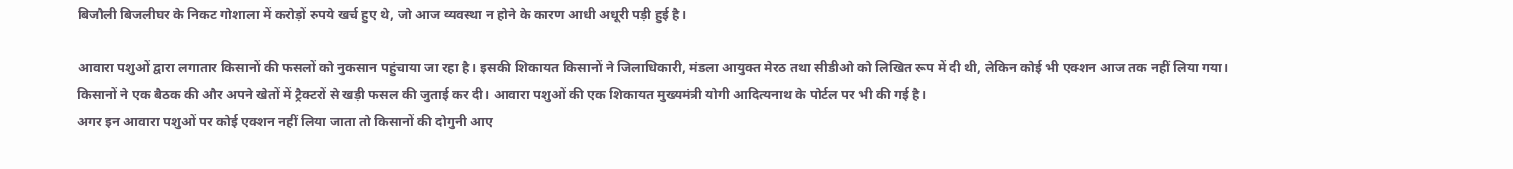बिजौली बिजलीघर के निकट गोशाला में करोड़ों रुपये खर्च हुए थे, जो आज व्यवस्था न होने के कारण आधी अधूरी पड़ी हुई है।

आवारा पशुओं द्वारा लगातार किसानों की फसलों को नुकसान पहुंचाया जा रहा है। इसकी शिकायत किसानों ने जिलाधिकारी, मंडला आयुक्त मेरठ तथा सीडीओ को लिखित रूप में दी थी, लेकिन कोई भी एक्शन आज तक नहीं लिया गया। किसानों ने एक बैठक की और अपने खेतों में ट्रैक्टरों से खड़ी फसल की जुताई कर दी। आवारा पशुओं की एक शिकायत मुख्यमंत्री योगी आदित्यनाथ के पोर्टल पर भी की गई है।
अगर इन आवारा पशुओं पर कोई एक्शन नहीं लिया जाता तो किसानों की दोगुनी आए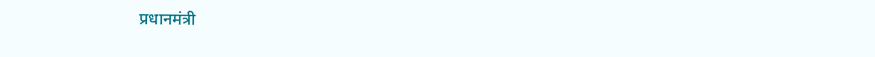प्रधानमंत्री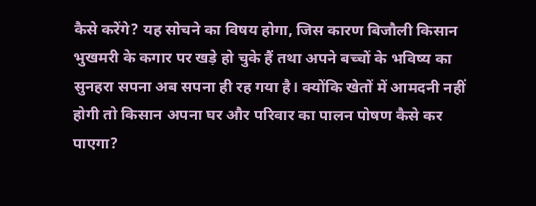कैसे करेंगे? यह सोचने का विषय होगा, जिस कारण बिजौली किसान भुखमरी के कगार पर खड़े हो चुके हैं तथा अपने बच्चों के भविष्य का सुनहरा सपना अब सपना ही रह गया है। क्योंकि खेतों में आमदनी नहीं होगी तो किसान अपना घर और परिवार का पालन पोषण कैसे कर पाएगा?